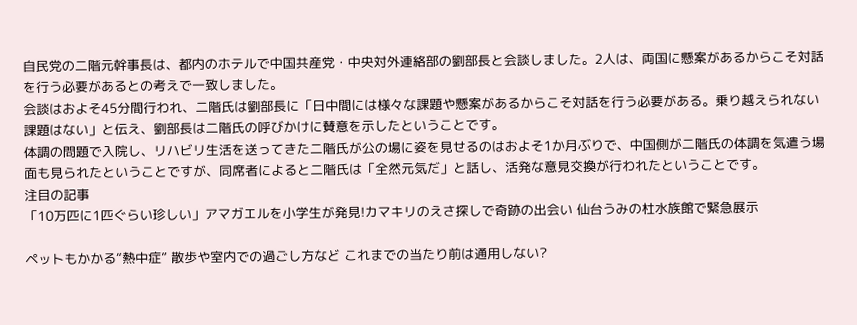自民党の二階元幹事長は、都内のホテルで中国共産党・中央対外連絡部の劉部長と会談しました。2人は、両国に懸案があるからこそ対話を行う必要があるとの考えで一致しました。
会談はおよそ45分間行われ、二階氏は劉部長に「日中間には様々な課題や懸案があるからこそ対話を行う必要がある。乗り越えられない課題はない」と伝え、劉部長は二階氏の呼びかけに賛意を示したということです。
体調の問題で入院し、リハビリ生活を送ってきた二階氏が公の場に姿を見せるのはおよそ1か月ぶりで、中国側が二階氏の体調を気遣う場面も見られたということですが、同席者によると二階氏は「全然元気だ」と話し、活発な意見交換が行われたということです。
注目の記事
「10万匹に1匹ぐらい珍しい」アマガエルを小学生が発見!カマキリのえさ探しで奇跡の出会い 仙台うみの杜水族館で緊急展示

ペットもかかる“熱中症” 散歩や室内での過ごし方など これまでの当たり前は通用しない?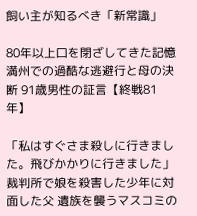飼い主が知るべき「新常識」

80年以上口を閉ざしてきた記憶 満州での過酷な逃避行と母の決断 91歳男性の証言【終戦81年】

「私はすぐさま殺しに行きました。飛びかかりに行きました」裁判所で娘を殺害した少年に対面した父 遺族を襲うマスコミの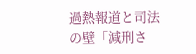過熱報道と司法の壁「減刑さ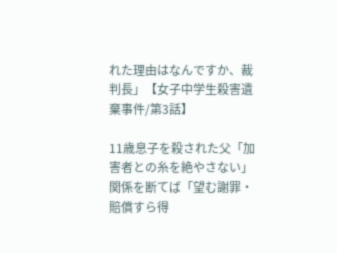れた理由はなんですか、裁判長」【女子中学生殺害遺棄事件/第3話】

11歳息子を殺された父「加害者との糸を絶やさない」関係を断てば「望む謝罪・賠償すら得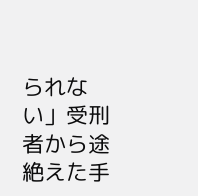られない」受刑者から途絶えた手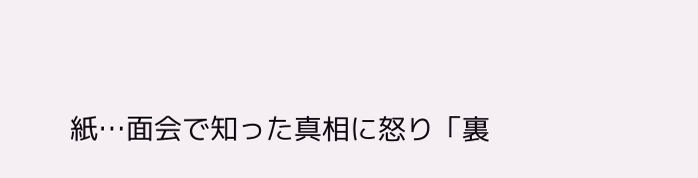紙…面会で知った真相に怒り「裏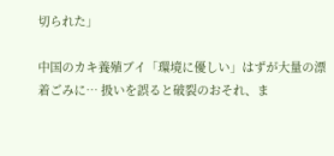切られた」

中国のカキ養殖ブイ「環境に優しい」はずが大量の漂着ごみに… 扱いを誤ると破裂のおそれ、ま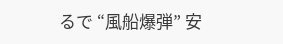るで “風船爆弾” 安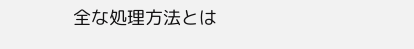全な処理方法とは